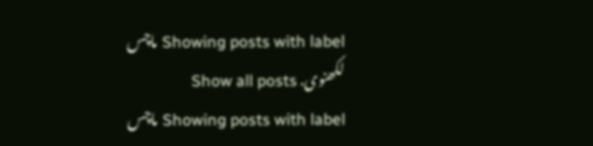Showing posts with label ماچس لکھنوی. Show all posts
Showing posts with label ماچس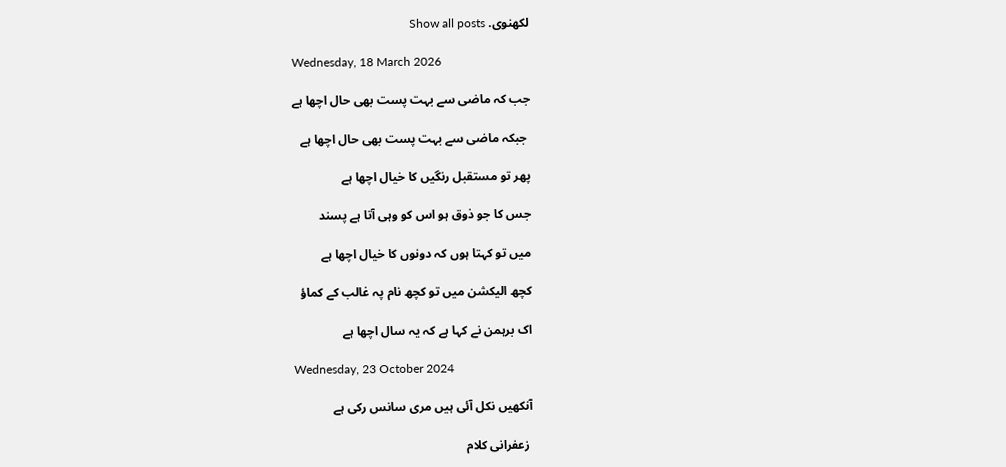لکھنوی. Show all posts

Wednesday, 18 March 2026

جب کہ ماضی سے بہت پست بھی حال اچھا ہے

 جبکہ ماضی سے بہت پست بھی حال اچھا ہے

پھر تو مستقبل رنگیں کا خیال اچھا ہے

جس کا جو ذوق ہو اس کو وہی آتا ہے پسند

میں تو کہتا ہوں کہ دونوں کا خیال اچھا ہے

کچھ الیکشن میں تو کچھ نام پہ غالب کے کماؤ

اک برہمن نے کہا ہے کہ یہ سال اچھا ہے

Wednesday, 23 October 2024

آنکھیں نکل آئی ہیں مری سانس رکی ہے

 زعفرانی کلام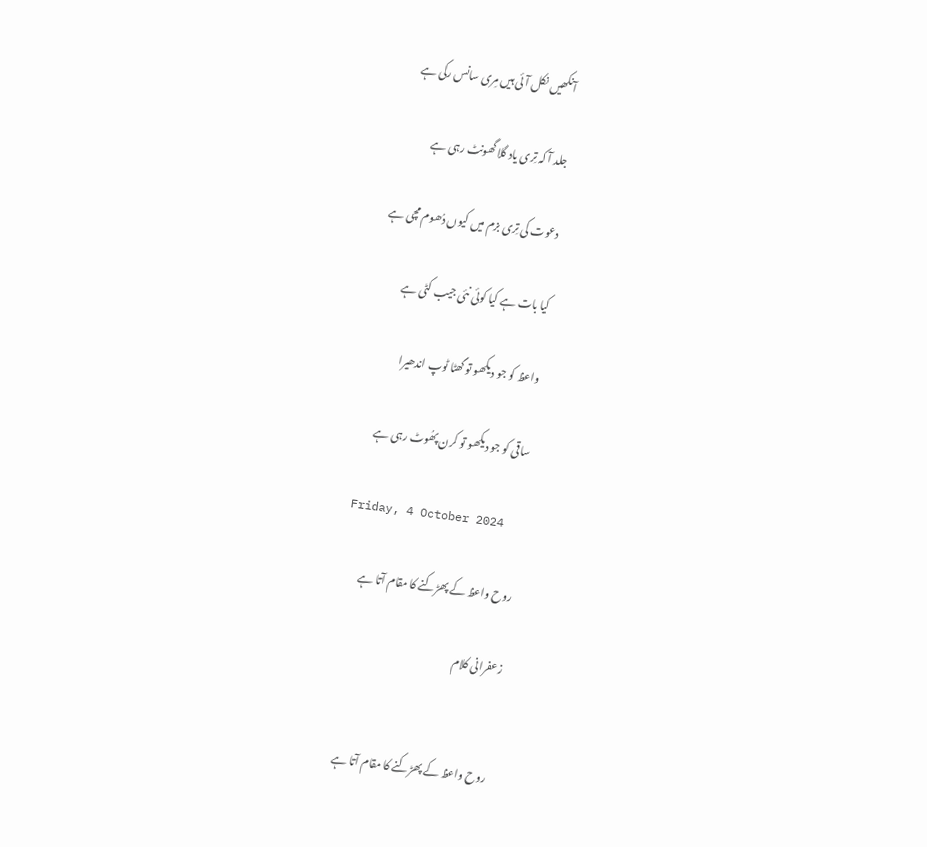آنکھیں نکل آئی ہیں مِری سانس رکی ہے

جلد آ کہ تِری یاد گلا گھونٹ رہی ہے

دعوت کی تِری بزم میں کیوں دُھوم مچی ہے

کیا بات ہے کیا کوئی نئی جیب کٹی ہے

واعظ کو جو دیکھو تو گھٹا ٹوپ اندھیرا

ساقی کو جو دیکھو تو کرن پھُوٹ رہی ہے

Friday, 4 October 2024

روح واعظ کے پھڑکنے کا مقام آتا ہے

زعفرانی کلام


 روح واعظ کے پھڑکنے کا مقام آتا ہے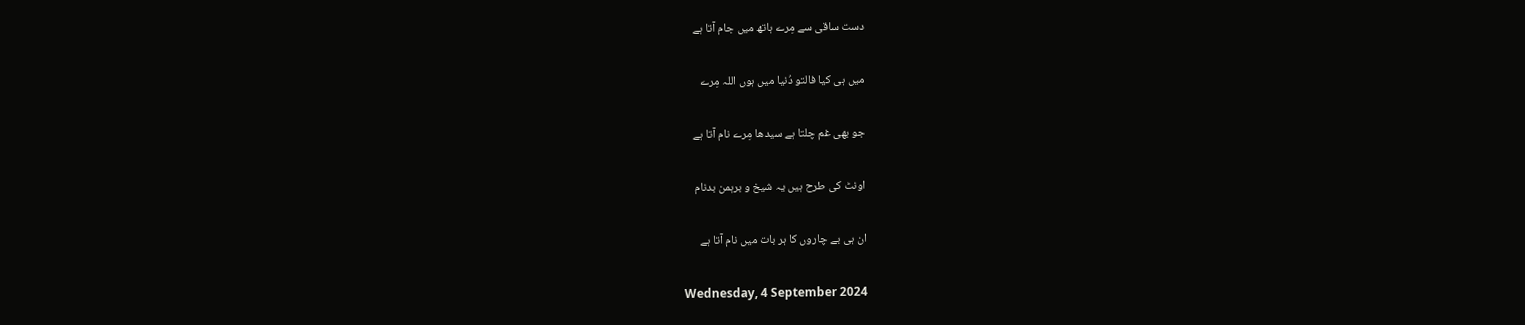دست ساقی سے مِرے ہاتھ میں جام آتا ہے

میں ہی کیا فالتو دُنیا میں ہوں اللہ مِرے

جو بھی غم چلتا ہے سیدھا مِرے نام آتا ہے

اونٹ کی طرح ہیں یہ شیخ و برہمن بدنام

ان ہی بے چاروں کا ہر بات میں نام آتا ہے

Wednesday, 4 September 2024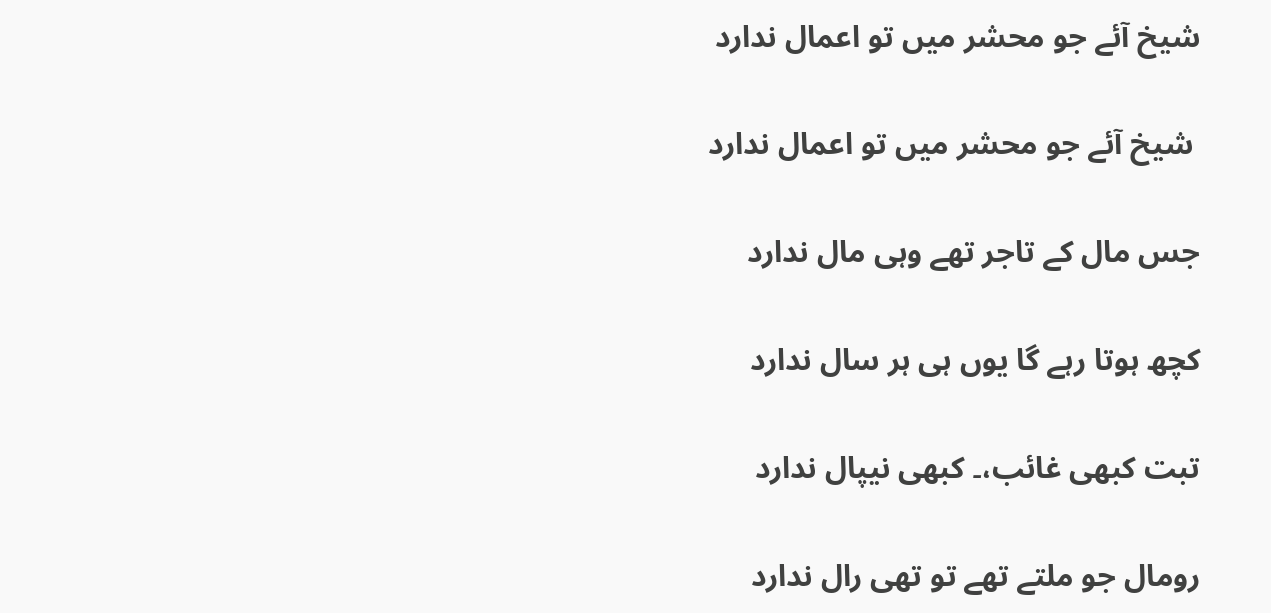شیخ آئے جو محشر میں تو اعمال ندارد

 شیخ آئے جو محشر میں تو اعمال ندارد

جس مال کے تاجر تھے وہی مال ندارد

کچھ ہوتا رہے گا یوں ہی ہر سال ندارد

تبت کبھی غائب،۔ کبھی نیپال ندارد

رومال جو ملتے تھے تو تھی رال ندارد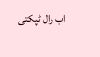اب رال ٹپکتی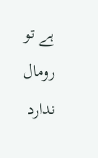ہے تو رومال ندارد